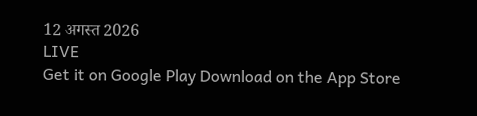12 अगस्त 2026
LIVE
Get it on Google Play Download on the App Store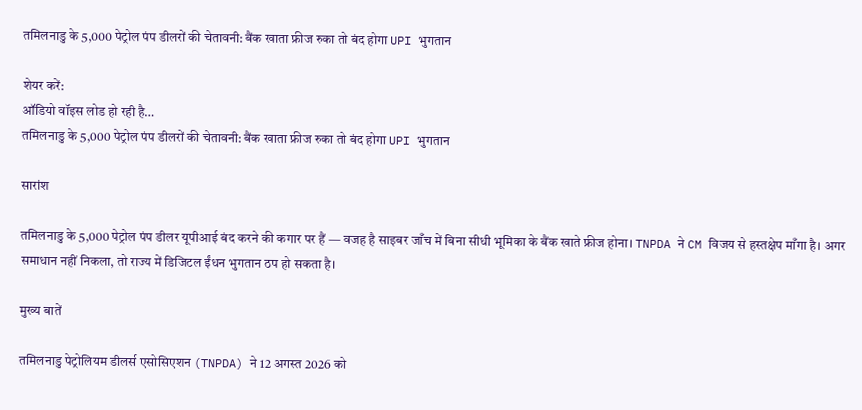तमिलनाडु के 5,000 पेट्रोल पंप डीलरों की चेतावनी: बैंक खाता फ्रीज रुका तो बंद होगा UPI भुगतान

शेयर करें:
ऑडियो वॉइस लोड हो रही है…
तमिलनाडु के 5,000 पेट्रोल पंप डीलरों की चेतावनी: बैंक खाता फ्रीज रुका तो बंद होगा UPI भुगतान

सारांश

तमिलनाडु के 5,000 पेट्रोल पंप डीलर यूपीआई बंद करने की कगार पर हैं — वजह है साइबर जाँच में बिना सीधी भूमिका के बैंक खाते फ्रीज होना। TNPDA ने CM विजय से हस्तक्षेप माँगा है। अगर समाधान नहीं निकला, तो राज्य में डिजिटल ईंधन भुगतान ठप हो सकता है।

मुख्य बातें

तमिलनाडु पेट्रोलियम डीलर्स एसोसिएशन (TNPDA) ने 12 अगस्त 2026 को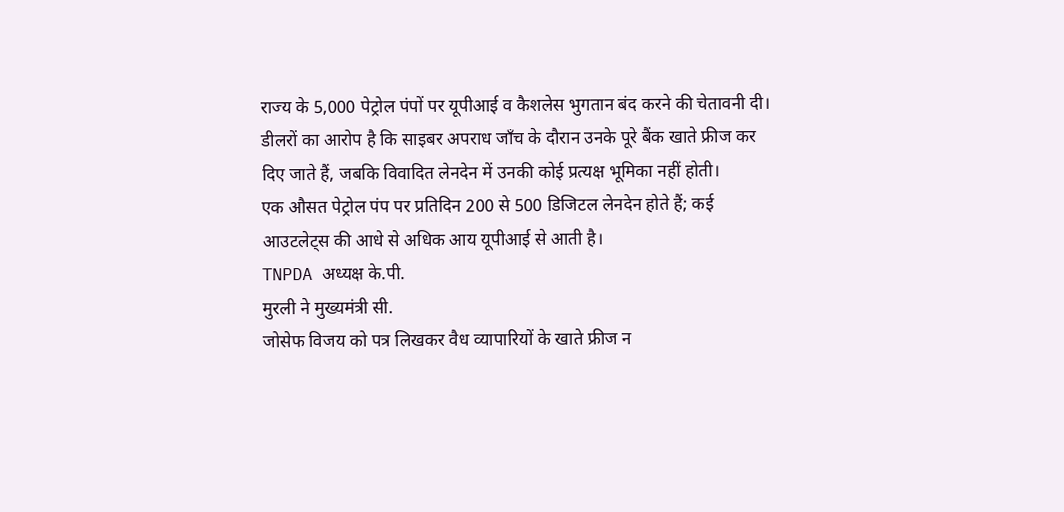राज्य के 5,000 पेट्रोल पंपों पर यूपीआई व कैशलेस भुगतान बंद करने की चेतावनी दी।
डीलरों का आरोप है कि साइबर अपराध जाँच के दौरान उनके पूरे बैंक खाते फ्रीज कर दिए जाते हैं, जबकि विवादित लेनदेन में उनकी कोई प्रत्यक्ष भूमिका नहीं होती।
एक औसत पेट्रोल पंप पर प्रतिदिन 200 से 500 डिजिटल लेनदेन होते हैं; कई आउटलेट्स की आधे से अधिक आय यूपीआई से आती है।
TNPDA अध्यक्ष के.पी.
मुरली ने मुख्यमंत्री सी.
जोसेफ विजय को पत्र लिखकर वैध व्यापारियों के खाते फ्रीज न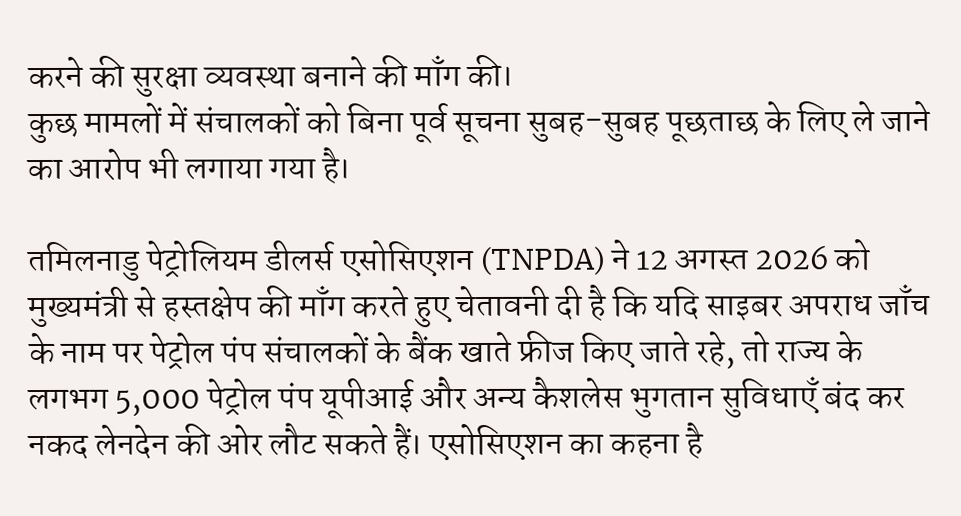करने की सुरक्षा व्यवस्था बनाने की माँग की।
कुछ मामलों में संचालकों को बिना पूर्व सूचना सुबह-सुबह पूछताछ के लिए ले जाने का आरोप भी लगाया गया है।

तमिलनाडु पेट्रोलियम डीलर्स एसोसिएशन (TNPDA) ने 12 अगस्त 2026 को मुख्यमंत्री से हस्तक्षेप की माँग करते हुए चेतावनी दी है कि यदि साइबर अपराध जाँच के नाम पर पेट्रोल पंप संचालकों के बैंक खाते फ्रीज किए जाते रहे, तो राज्य के लगभग 5,000 पेट्रोल पंप यूपीआई और अन्य कैशलेस भुगतान सुविधाएँ बंद कर नकद लेनदेन की ओर लौट सकते हैं। एसोसिएशन का कहना है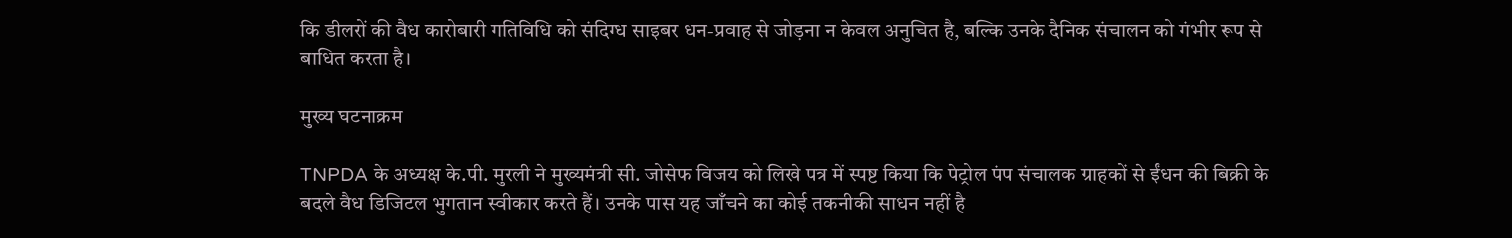कि डीलरों की वैध कारोबारी गतिविधि को संदिग्ध साइबर धन-प्रवाह से जोड़ना न केवल अनुचित है, बल्कि उनके दैनिक संचालन को गंभीर रूप से बाधित करता है।

मुख्य घटनाक्रम

TNPDA के अध्यक्ष के.पी. मुरली ने मुख्यमंत्री सी. जोसेफ विजय को लिखे पत्र में स्पष्ट किया कि पेट्रोल पंप संचालक ग्राहकों से ईंधन की बिक्री के बदले वैध डिजिटल भुगतान स्वीकार करते हैं। उनके पास यह जाँचने का कोई तकनीकी साधन नहीं है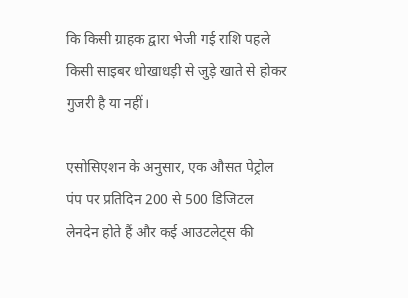कि किसी ग्राहक द्वारा भेजी गई राशि पहले किसी साइबर धोखाधड़ी से जुड़े खाते से होकर गुजरी है या नहीं।

एसोसिएशन के अनुसार, एक औसत पेट्रोल पंप पर प्रतिदिन 200 से 500 डिजिटल लेनदेन होते हैं और कई आउटलेट्स की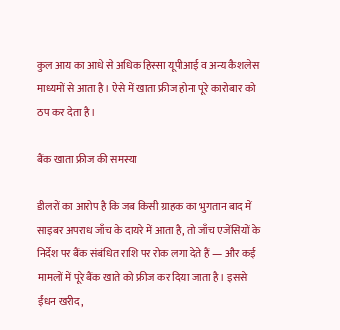कुल आय का आधे से अधिक हिस्सा यूपीआई व अन्य कैशलेस माध्यमों से आता है। ऐसे में खाता फ्रीज होना पूरे कारोबार को ठप कर देता है।

बैंक खाता फ्रीज की समस्या

डीलरों का आरोप है कि जब किसी ग्राहक का भुगतान बाद में साइबर अपराध जाँच के दायरे में आता है, तो जाँच एजेंसियों के निर्देश पर बैंक संबंधित राशि पर रोक लगा देते हैं — और कई मामलों में पूरे बैंक खाते को फ्रीज कर दिया जाता है। इससे ईंधन खरीद,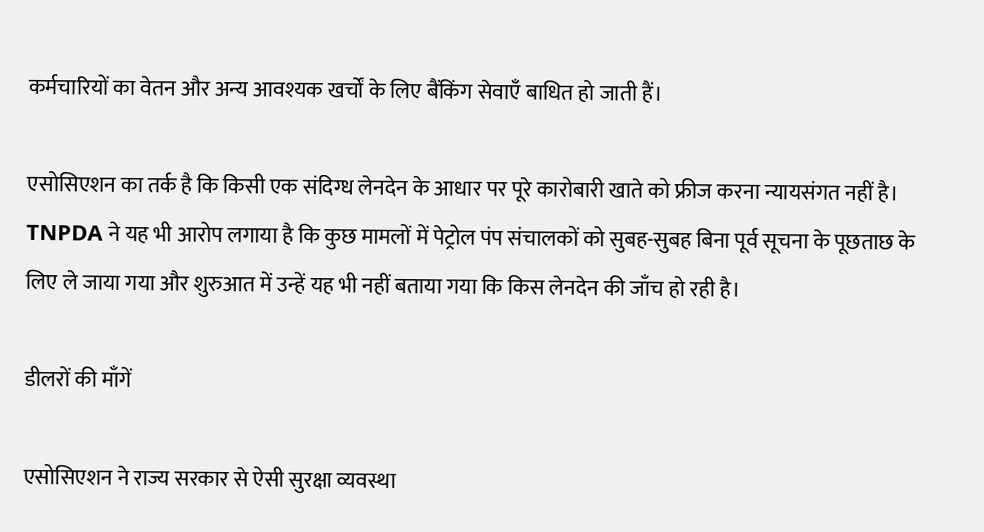कर्मचारियों का वेतन और अन्य आवश्यक खर्चों के लिए बैंकिंग सेवाएँ बाधित हो जाती हैं।

एसोसिएशन का तर्क है कि किसी एक संदिग्ध लेनदेन के आधार पर पूरे कारोबारी खाते को फ्रीज करना न्यायसंगत नहीं है। TNPDA ने यह भी आरोप लगाया है कि कुछ मामलों में पेट्रोल पंप संचालकों को सुबह-सुबह बिना पूर्व सूचना के पूछताछ के लिए ले जाया गया और शुरुआत में उन्हें यह भी नहीं बताया गया कि किस लेनदेन की जाँच हो रही है।

डीलरों की माँगें

एसोसिएशन ने राज्य सरकार से ऐसी सुरक्षा व्यवस्था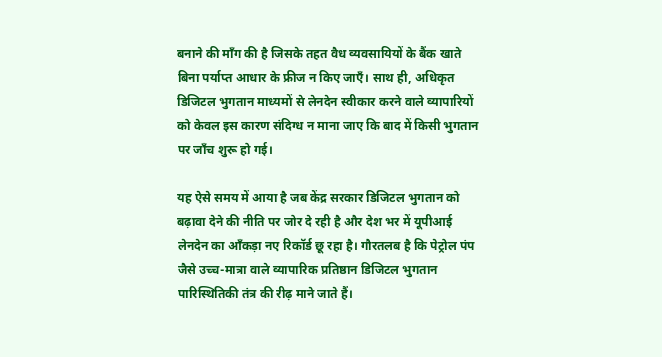बनाने की माँग की है जिसके तहत वैध व्यवसायियों के बैंक खाते बिना पर्याप्त आधार के फ्रीज न किए जाएँ। साथ ही, अधिकृत डिजिटल भुगतान माध्यमों से लेनदेन स्वीकार करने वाले व्यापारियों को केवल इस कारण संदिग्ध न माना जाए कि बाद में किसी भुगतान पर जाँच शुरू हो गई।

यह ऐसे समय में आया है जब केंद्र सरकार डिजिटल भुगतान को बढ़ावा देने की नीति पर जोर दे रही है और देश भर में यूपीआई लेनदेन का आँकड़ा नए रिकॉर्ड छू रहा है। गौरतलब है कि पेट्रोल पंप जैसे उच्च-मात्रा वाले व्यापारिक प्रतिष्ठान डिजिटल भुगतान पारिस्थितिकी तंत्र की रीढ़ माने जाते हैं।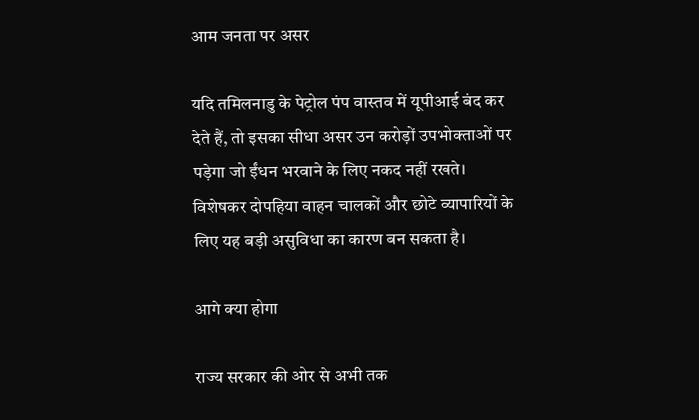आम जनता पर असर

यदि तमिलनाडु के पेट्रोल पंप वास्तव में यूपीआई बंद कर देते हैं, तो इसका सीधा असर उन करोड़ों उपभोक्ताओं पर पड़ेगा जो ईंधन भरवाने के लिए नकद नहीं रखते। विशेषकर दोपहिया वाहन चालकों और छोटे व्यापारियों के लिए यह बड़ी असुविधा का कारण बन सकता है।

आगे क्या होगा

राज्य सरकार की ओर से अभी तक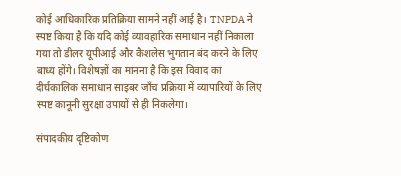कोई आधिकारिक प्रतिक्रिया सामने नहीं आई है। TNPDA ने स्पष्ट किया है कि यदि कोई व्यावहारिक समाधान नहीं निकाला गया तो डीलर यूपीआई और कैशलेस भुगतान बंद करने के लिए बाध्य होंगे। विशेषज्ञों का मानना है कि इस विवाद का दीर्घकालिक समाधान साइबर जाँच प्रक्रिया में व्यापारियों के लिए स्पष्ट कानूनी सुरक्षा उपायों से ही निकलेगा।

संपादकीय दृष्टिकोण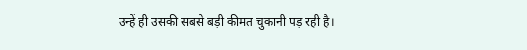उन्हें ही उसकी सबसे बड़ी कीमत चुकानी पड़ रही है।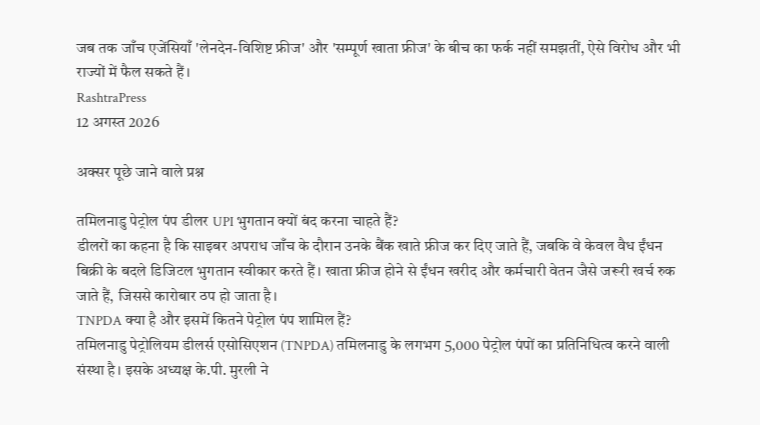जब तक जाँच एजेंसियाँ 'लेनदेन-विशिष्ट फ्रीज' और 'सम्पूर्ण खाता फ्रीज' के बीच का फर्क नहीं समझतीं, ऐसे विरोध और भी राज्यों में फैल सकते हैं।
RashtraPress
12 अगस्त 2026

अक्सर पूछे जाने वाले प्रश्न

तमिलनाडु पेट्रोल पंप डीलर UPI भुगतान क्यों बंद करना चाहते हैं?
डीलरों का कहना है कि साइबर अपराध जाँच के दौरान उनके बैंक खाते फ्रीज कर दिए जाते हैं, जबकि वे केवल वैध ईंधन बिक्री के बदले डिजिटल भुगतान स्वीकार करते हैं। खाता फ्रीज होने से ईंधन खरीद और कर्मचारी वेतन जैसे जरूरी खर्च रुक जाते हैं, जिससे कारोबार ठप हो जाता है।
TNPDA क्या है और इसमें कितने पेट्रोल पंप शामिल हैं?
तमिलनाडु पेट्रोलियम डीलर्स एसोसिएशन (TNPDA) तमिलनाडु के लगभग 5,000 पेट्रोल पंपों का प्रतिनिधित्व करने वाली संस्था है। इसके अध्यक्ष के.पी. मुरली ने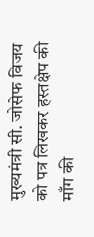मुख्यमंत्री सी. जोसेफ विजय को पत्र लिखकर हस्तक्षेप की माँग की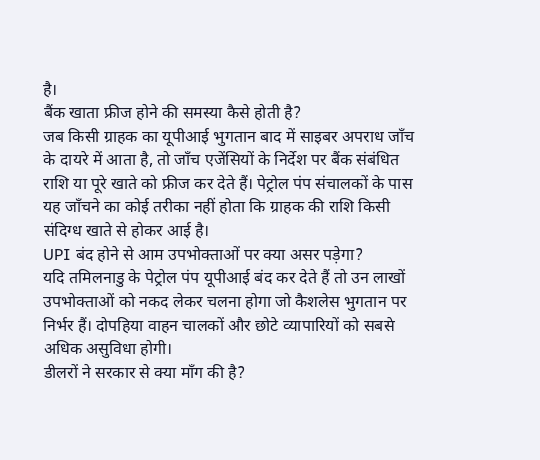है।
बैंक खाता फ्रीज होने की समस्या कैसे होती है?
जब किसी ग्राहक का यूपीआई भुगतान बाद में साइबर अपराध जाँच के दायरे में आता है, तो जाँच एजेंसियों के निर्देश पर बैंक संबंधित राशि या पूरे खाते को फ्रीज कर देते हैं। पेट्रोल पंप संचालकों के पास यह जाँचने का कोई तरीका नहीं होता कि ग्राहक की राशि किसी संदिग्ध खाते से होकर आई है।
UPI बंद होने से आम उपभोक्ताओं पर क्या असर पड़ेगा?
यदि तमिलनाडु के पेट्रोल पंप यूपीआई बंद कर देते हैं तो उन लाखों उपभोक्ताओं को नकद लेकर चलना होगा जो कैशलेस भुगतान पर निर्भर हैं। दोपहिया वाहन चालकों और छोटे व्यापारियों को सबसे अधिक असुविधा होगी।
डीलरों ने सरकार से क्या माँग की है?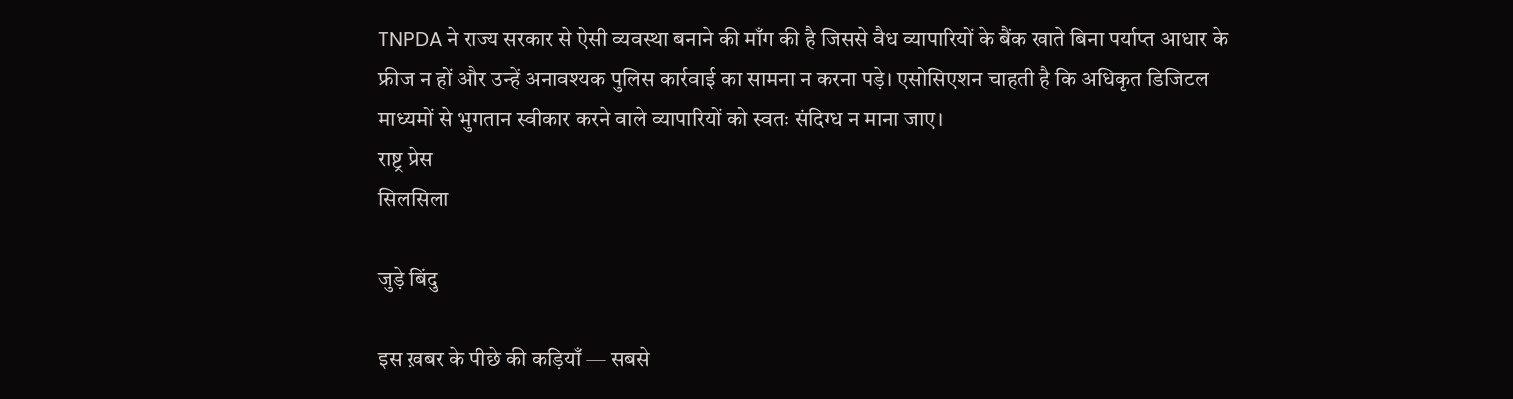TNPDA ने राज्य सरकार से ऐसी व्यवस्था बनाने की माँग की है जिससे वैध व्यापारियों के बैंक खाते बिना पर्याप्त आधार के फ्रीज न हों और उन्हें अनावश्यक पुलिस कार्रवाई का सामना न करना पड़े। एसोसिएशन चाहती है कि अधिकृत डिजिटल माध्यमों से भुगतान स्वीकार करने वाले व्यापारियों को स्वतः संदिग्ध न माना जाए।
राष्ट्र प्रेस
सिलसिला

जुड़े बिंदु

इस ख़बर के पीछे की कड़ियाँ — सबसे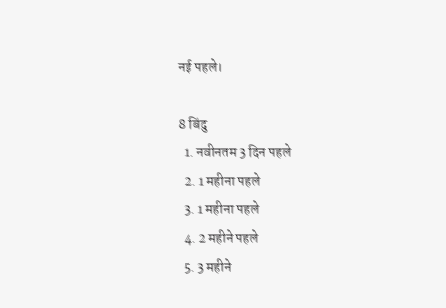नई पहले।

8 बिंदु
  1. नवीनतम 3 दिन पहले
  2. 1 महीना पहले
  3. 1 महीना पहले
  4. 2 महीने पहले
  5. 3 महीने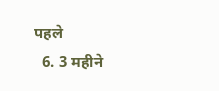पहले
  6. 3 महीने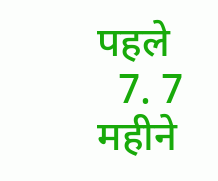पहले
  7. 7 महीने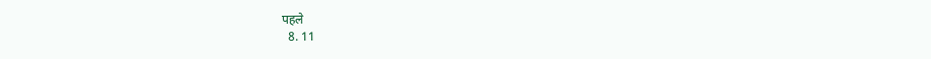पहले
  8. 11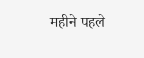महीने पहले